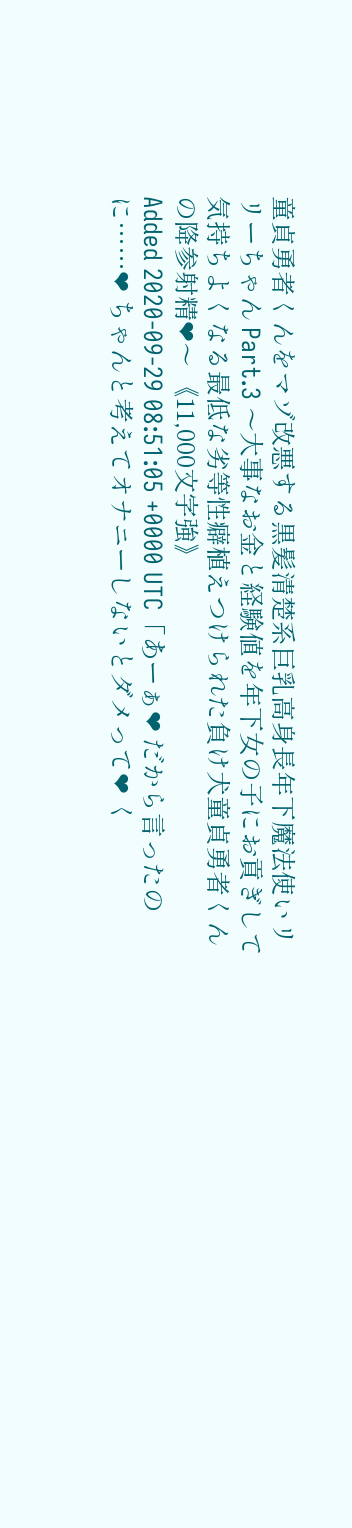童貞勇者くんをマゾ改悪する黒髪清楚系巨乳高身長年下魔法使いリリーちゃん Part.3 〜大事なお金と経験値を年下女の子にお貢ぎして気持ちよくなる最低な劣等性癖植えつけられた負け犬童貞勇者くんの降参射精❤〜 《11,000文字強》
Added 2020-09-29 08:51:05 +0000 UTC「あーぁ❤ だから言ったのに……❤ ちゃんと考えてオナニーしないとダメって❤ く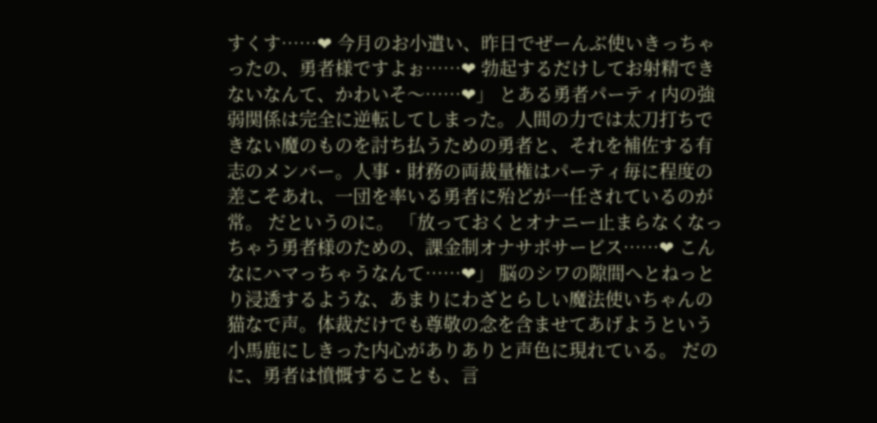すくす……❤ 今月のお小遣い、昨日でぜーんぶ使いきっちゃったの、勇者様ですよぉ……❤ 勃起するだけしてお射精できないなんて、かわいそ〜……❤」 とある勇者パーティ内の強弱関係は完全に逆転してしまった。人間の力では太刀打ちできない魔のものを討ち払うための勇者と、それを補佐する有志のメンバー。人事・財務の両裁量権はパーティ毎に程度の差こそあれ、一団を率いる勇者に殆どが一任されているのが常。 だというのに。 「放っておくとオナニー止まらなくなっちゃう勇者様のための、課金制オナサポサービス……❤ こんなにハマっちゃうなんて……❤」 脳のシワの隙間へとねっとり浸透するような、あまりにわざとらしい魔法使いちゃんの猫なで声。体裁だけでも尊敬の念を含ませてあげようという小馬鹿にしきった内心がありありと声色に現れている。 だのに、勇者は憤慨することも、言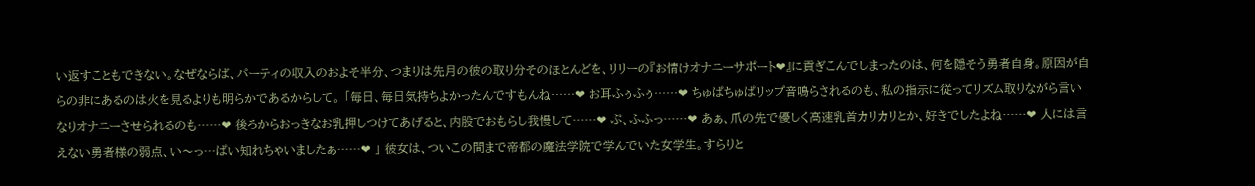い返すこともできない。なぜならば、パーティの収入のおよそ半分、つまりは先月の彼の取り分そのほとんどを、リリーの『お情けオナニーサポート❤』に貢ぎこんでしまったのは、何を隠そう勇者自身。原因が自らの非にあるのは火を見るよりも明らかであるからして。 「毎日、毎日気持ちよかったんですもんね……❤ お耳ふぅふぅ……❤ ちゅぱちゅぱリップ音鳴らされるのも、私の指示に従ってリズム取りながら言いなりオナニーさせられるのも……❤ 後ろからおっきなお乳押しつけてあげると、内股でおもらし我慢して……❤ ぷ、ふふっ……❤ あぁ、爪の先で優しく高速乳首カリカリとか、好きでしたよね……❤ 人には言えない勇者様の弱点、い〜っ…ぱい知れちゃいましたぁ……❤ 」 彼女は、ついこの間まで帝都の魔法学院で学んでいた女学生。すらりと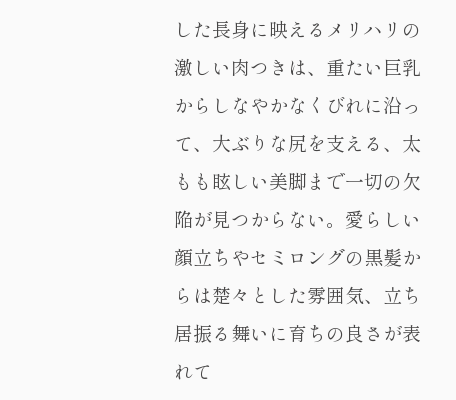した長身に映えるメリハリの激しい肉つきは、重たい巨乳からしなやかなくびれに沿って、大ぶりな尻を支える、太もも眩しい美脚まで一切の欠陥が見つからない。愛らしい顔立ちやセミロングの黒髪からは楚々とした雰囲気、立ち居振る舞いに育ちの良さが表れて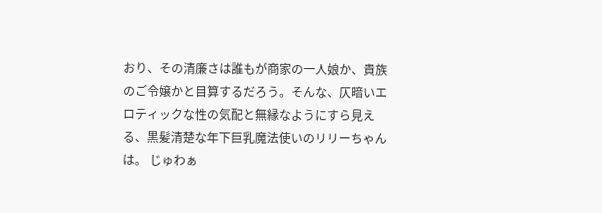おり、その清廉さは誰もが商家の一人娘か、貴族のご令嬢かと目算するだろう。そんな、仄暗いエロティックな性の気配と無縁なようにすら見える、黒髪清楚な年下巨乳魔法使いのリリーちゃんは。 じゅわぁ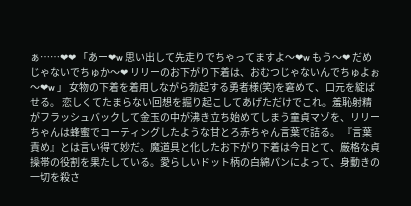ぁ……❤❤ 「あー❤w 思い出して先走りでちゃってますよ〜❤w もう〜❤ だめじゃないでちゅか〜❤ リリーのお下がり下着は、おむつじゃないんでちゅよぉ〜❤w 」 女物の下着を着用しながら勃起する勇者様(笑)を窘めて、口元を綻ばせる。 恋しくてたまらない回想を掘り起こしてあげただけでこれ。羞恥射精がフラッシュバックして金玉の中が沸き立ち始めてしまう童貞マゾを、リリーちゃんは蜂蜜でコーティングしたような甘とろ赤ちゃん言葉で詰る。 『言葉責め』とは言い得て妙だ。魔道具と化したお下がり下着は今日とて、厳格な貞操帯の役割を果たしている。愛らしいドット柄の白綿パンによって、身動きの一切を殺さ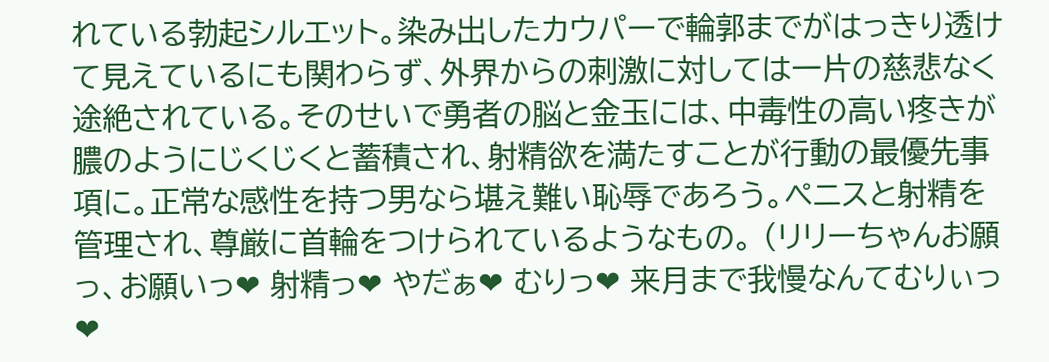れている勃起シルエット。染み出したカウパーで輪郭までがはっきり透けて見えているにも関わらず、外界からの刺激に対しては一片の慈悲なく途絶されている。そのせいで勇者の脳と金玉には、中毒性の高い疼きが膿のようにじくじくと蓄積され、射精欲を満たすことが行動の最優先事項に。正常な感性を持つ男なら堪え難い恥辱であろう。ペニスと射精を管理され、尊厳に首輪をつけられているようなもの。 (リリーちゃんお願っ、お願いっ❤ 射精っ❤ やだぁ❤ むりっ❤ 来月まで我慢なんてむりぃっ❤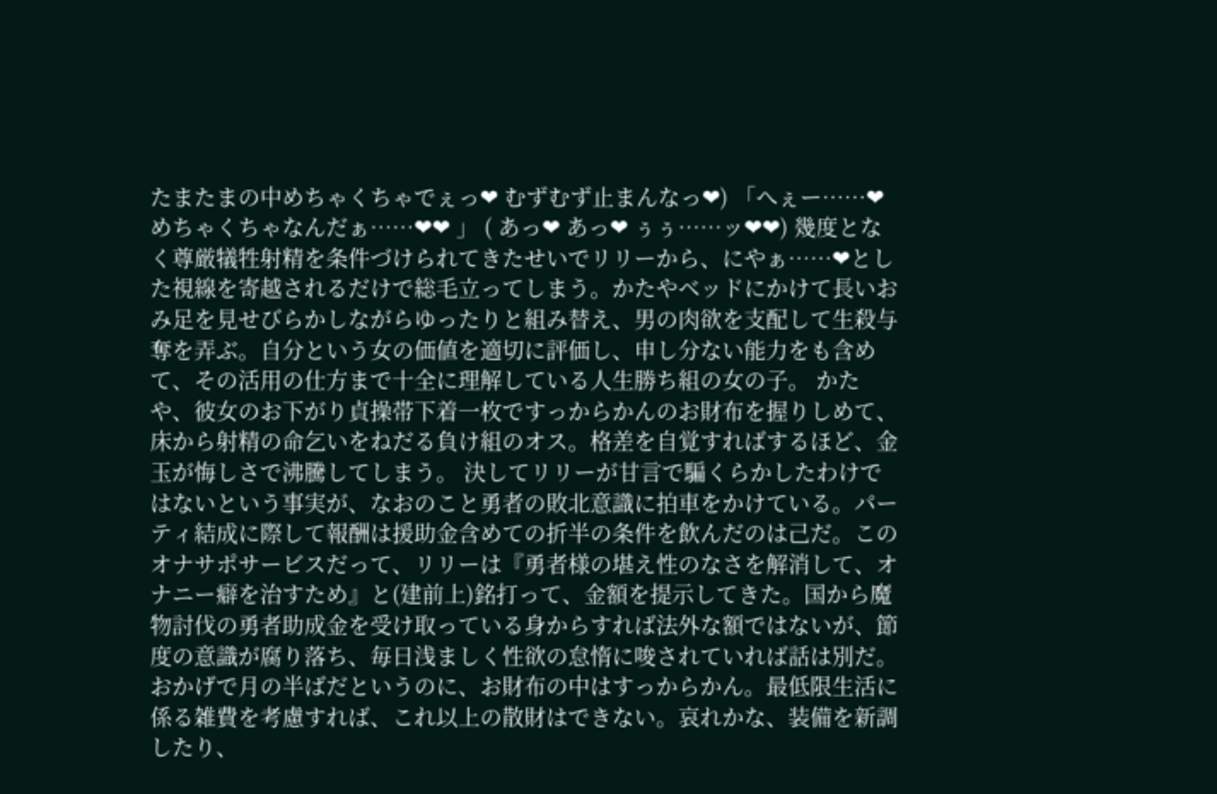たまたまの中めちゃくちゃでぇっ❤ むずむず止まんなっ❤) 「へぇー……❤ めちゃくちゃなんだぁ……❤❤ 」 ( あっ❤ あっ❤ ぅぅ……ッ❤❤) 幾度となく尊厳犠牲射精を条件づけられてきたせいでリリーから、にやぁ……❤とした視線を寄越されるだけで総毛立ってしまう。かたやベッドにかけて長いおみ足を見せびらかしながらゆったりと組み替え、男の肉欲を支配して生殺与奪を弄ぶ。自分という女の価値を適切に評価し、申し分ない能力をも含めて、その活用の仕方まで十全に理解している人生勝ち組の女の子。 かたや、彼女のお下がり貞操帯下着一枚ですっからかんのお財布を握りしめて、床から射精の命乞いをねだる負け組のオス。格差を自覚すればするほど、金玉が悔しさで沸騰してしまう。 決してリリーが甘言で騙くらかしたわけではないという事実が、なおのこと勇者の敗北意識に拍車をかけている。パーティ結成に際して報酬は援助金含めての折半の条件を飲んだのは己だ。このオナサポサービスだって、リリーは『勇者様の堪え性のなさを解消して、オナニー癖を治すため』と(建前上)銘打って、金額を提示してきた。国から魔物討伐の勇者助成金を受け取っている身からすれば法外な額ではないが、節度の意識が腐り落ち、毎日浅ましく性欲の怠惰に唆されていれば話は別だ。おかげで月の半ばだというのに、お財布の中はすっからかん。最低限生活に係る雑費を考慮すれば、これ以上の散財はできない。哀れかな、装備を新調したり、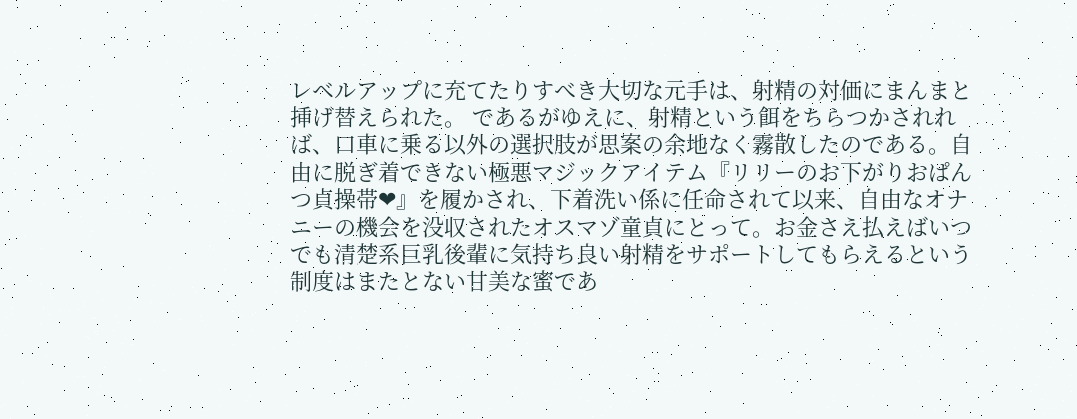レベルアップに充てたりすべき大切な元手は、射精の対価にまんまと挿げ替えられた。 であるがゆえに、射精という餌をちらつかされれば、口車に乗る以外の選択肢が思案の余地なく霧散したのである。自由に脱ぎ着できない極悪マジックアイテム『リリーのお下がりおぱんつ貞操帯❤』を履かされ、下着洗い係に任命されて以来、自由なオナニーの機会を没収されたオスマゾ童貞にとって。お金さえ払えばいつでも清楚系巨乳後輩に気持ち良い射精をサポートしてもらえるという制度はまたとない甘美な蜜であ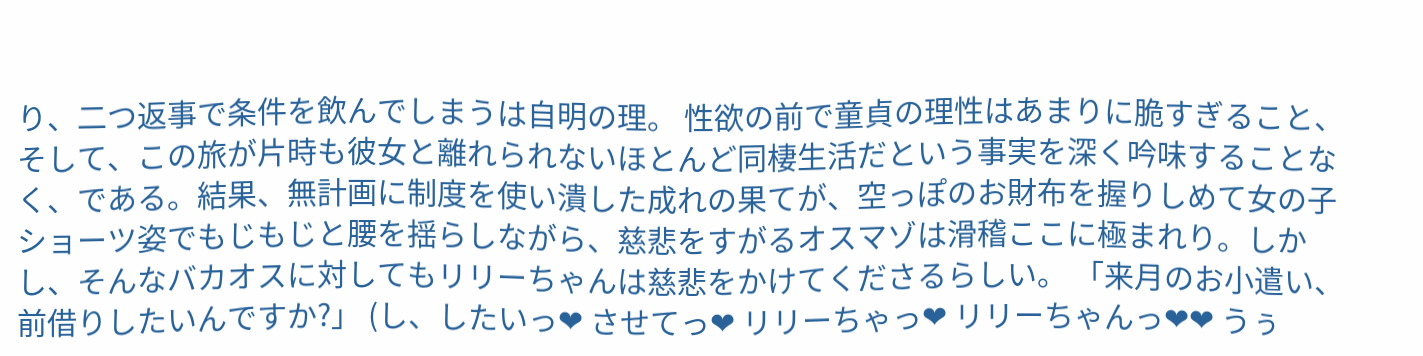り、二つ返事で条件を飲んでしまうは自明の理。 性欲の前で童貞の理性はあまりに脆すぎること、そして、この旅が片時も彼女と離れられないほとんど同棲生活だという事実を深く吟味することなく、である。結果、無計画に制度を使い潰した成れの果てが、空っぽのお財布を握りしめて女の子ショーツ姿でもじもじと腰を揺らしながら、慈悲をすがるオスマゾは滑稽ここに極まれり。しかし、そんなバカオスに対してもリリーちゃんは慈悲をかけてくださるらしい。 「来月のお小遣い、前借りしたいんですか?」 (し、したいっ❤ させてっ❤ リリーちゃっ❤ リリーちゃんっ❤❤ うぅ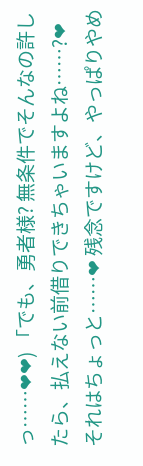っ……❤❤) 「でも、勇者様? 無条件でそんなの許したら、払えない前借りできちゃいますよね……?❤ それはちょっと……❤ 残念ですけど、やっぱりやめ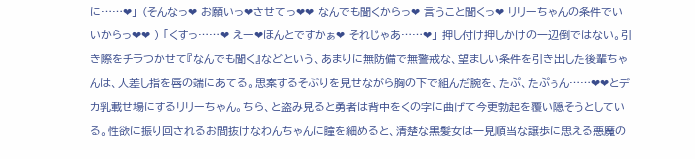に……❤」 (そんなっ❤ お願いっ❤させてっ❤❤ なんでも聞くからっ❤ 言うこと聞くっ❤ リリーちゃんの条件でいいからっ❤❤ ) 「くすっ……❤ えー❤ほんとですかぁ❤ それじゃあ……❤」 押し付け押しかけの一辺倒ではない。引き際をチラつかせて『なんでも聞く』などという、あまりに無防備で無警戒な、望ましい条件を引き出した後輩ちゃんは、人差し指を唇の端にあてる。思案するそぶりを見せながら胸の下で組んだ腕を、たぷ、たぷぅん……❤❤とデカ乳載せ場にするリリーちゃん。ちら、と盗み見ると勇者は背中をくの字に曲げて今更勃起を覆い隠そうとしている。性欲に振り回されるお間抜けなわんちゃんに瞳を細めると、清楚な黒髪女は一見順当な譲歩に思える悪魔の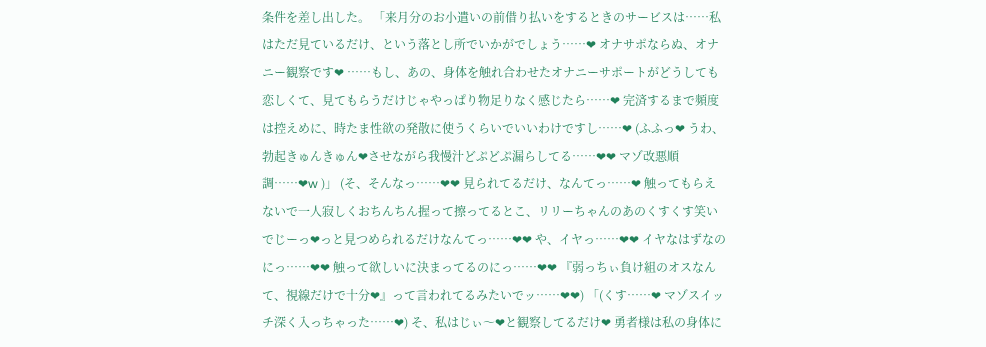条件を差し出した。 「来月分のお小遣いの前借り払いをするときのサービスは……私はただ見ているだけ、という落とし所でいかがでしょう……❤ オナサポならぬ、オナニー観察です❤ ……もし、あの、身体を触れ合わせたオナニーサポートがどうしても恋しくて、見てもらうだけじゃやっぱり物足りなく感じたら……❤ 完済するまで頻度は控えめに、時たま性欲の発散に使うくらいでいいわけですし……❤ (ふふっ❤ うわ、勃起きゅんきゅん❤させながら我慢汁どぷどぷ漏らしてる……❤❤ マゾ改悪順調……❤w )」 (そ、そんなっ……❤❤ 見られてるだけ、なんてっ……❤ 触ってもらえないで一人寂しくおちんちん握って擦ってるとこ、リリーちゃんのあのくすくす笑いでじーっ❤っと見つめられるだけなんてっ……❤❤ や、イヤっ……❤❤ イヤなはずなのにっ……❤❤ 触って欲しいに決まってるのにっ……❤❤ 『弱っちぃ負け組のオスなんて、視線だけで十分❤』って言われてるみたいでッ……❤❤) 「(くす……❤ マゾスイッチ深く入っちゃった……❤) そ、私はじぃ〜❤と観察してるだけ❤ 勇者様は私の身体に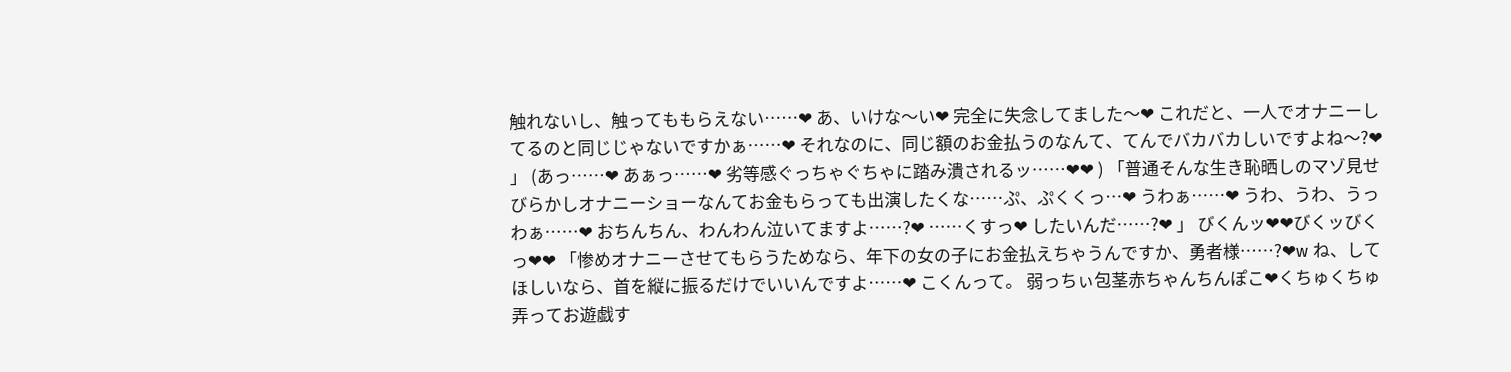触れないし、触ってももらえない……❤ あ、いけな〜い❤ 完全に失念してました〜❤ これだと、一人でオナニーしてるのと同じじゃないですかぁ……❤ それなのに、同じ額のお金払うのなんて、てんでバカバカしいですよね〜?❤ 」 (あっ……❤ あぁっ……❤ 劣等感ぐっちゃぐちゃに踏み潰されるッ……❤❤ ) 「普通そんな生き恥晒しのマゾ見せびらかしオナニーショーなんてお金もらっても出演したくな……ぷ、ぷくくっ…❤ うわぁ……❤ うわ、うわ、うっわぁ……❤ おちんちん、わんわん泣いてますよ……?❤ ……くすっ❤ したいんだ……?❤ 」 びくんッ❤❤びくッびくっ❤❤ 「惨めオナニーさせてもらうためなら、年下の女の子にお金払えちゃうんですか、勇者様……?❤w ね、してほしいなら、首を縦に振るだけでいいんですよ……❤ こくんって。 弱っちぃ包茎赤ちゃんちんぽこ❤くちゅくちゅ弄ってお遊戯す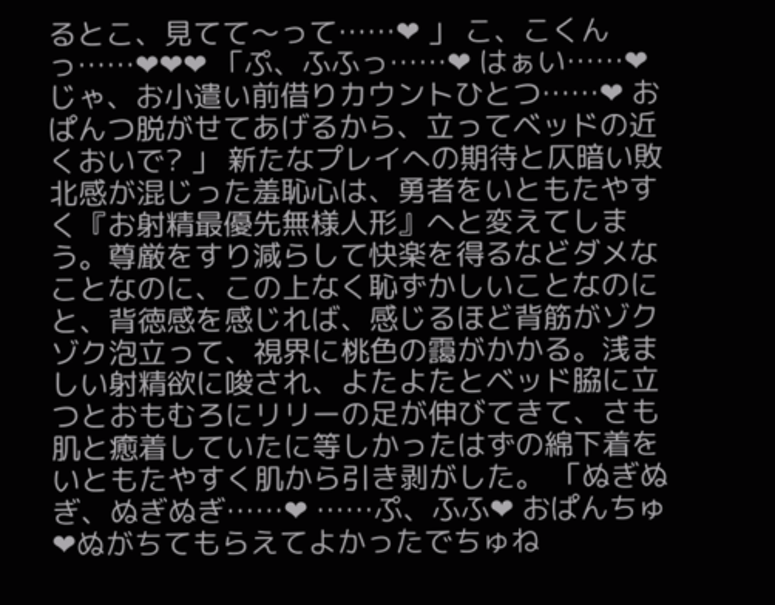るとこ、見てて〜って……❤ 」 こ、こくんっ……❤❤❤ 「ぷ、ふふっ……❤ はぁい……❤ じゃ、お小遣い前借りカウントひとつ……❤ おぱんつ脱がせてあげるから、立ってベッドの近くおいで? 」 新たなプレイへの期待と仄暗い敗北感が混じった羞恥心は、勇者をいともたやすく『お射精最優先無様人形』へと変えてしまう。尊厳をすり減らして快楽を得るなどダメなことなのに、この上なく恥ずかしいことなのにと、背徳感を感じれば、感じるほど背筋がゾクゾク泡立って、視界に桃色の靄がかかる。浅ましい射精欲に唆され、よたよたとベッド脇に立つとおもむろにリリーの足が伸びてきて、さも肌と癒着していたに等しかったはずの綿下着をいともたやすく肌から引き剥がした。 「ぬぎぬぎ、ぬぎぬぎ……❤ ……ぷ、ふふ❤ おぱんちゅ❤ぬがちてもらえてよかったでちゅね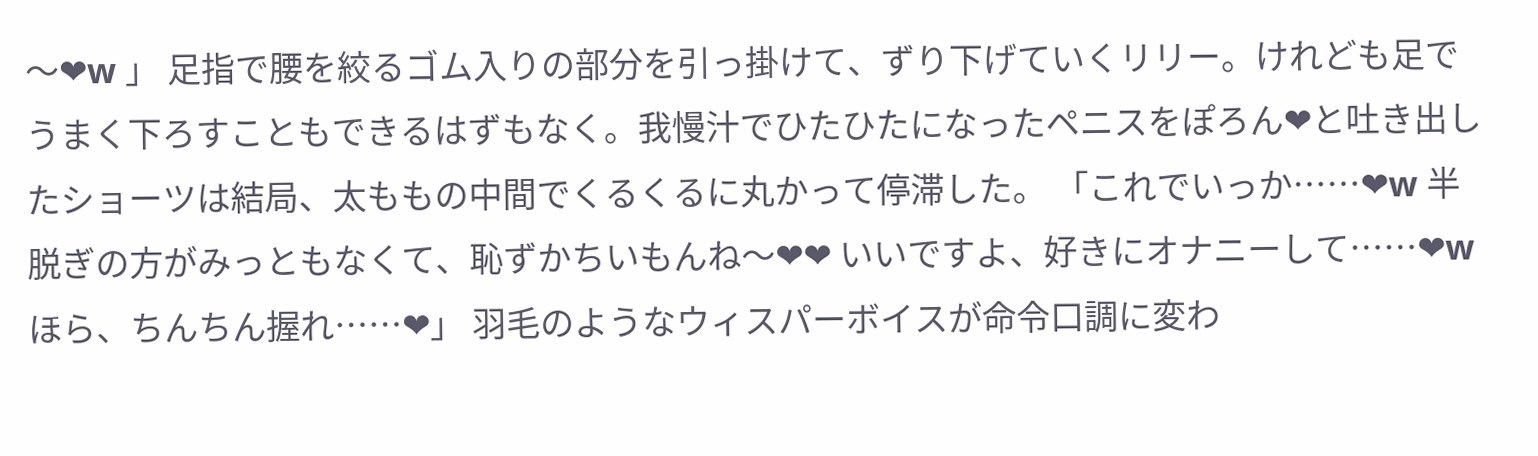〜❤w 」 足指で腰を絞るゴム入りの部分を引っ掛けて、ずり下げていくリリー。けれども足でうまく下ろすこともできるはずもなく。我慢汁でひたひたになったペニスをぽろん❤と吐き出したショーツは結局、太ももの中間でくるくるに丸かって停滞した。 「これでいっか……❤w 半脱ぎの方がみっともなくて、恥ずかちいもんね〜❤❤ いいですよ、好きにオナニーして……❤w ほら、ちんちん握れ……❤」 羽毛のようなウィスパーボイスが命令口調に変わ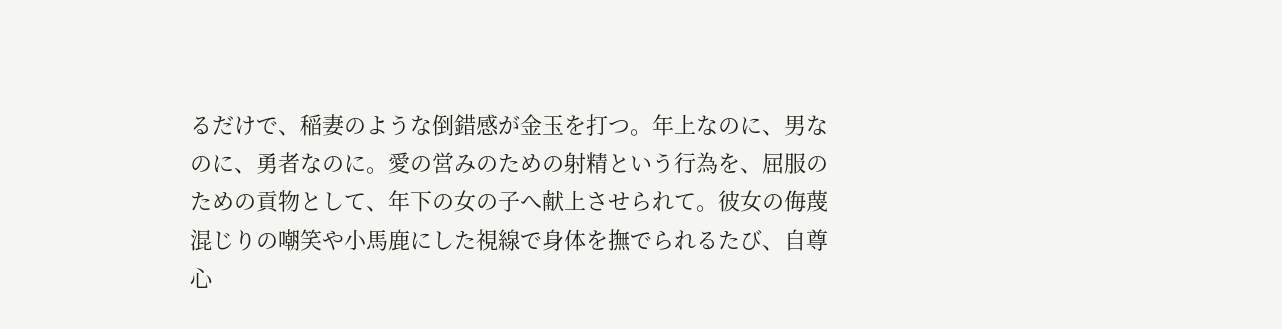るだけで、稲妻のような倒錯感が金玉を打つ。年上なのに、男なのに、勇者なのに。愛の営みのための射精という行為を、屈服のための貢物として、年下の女の子へ献上させられて。彼女の侮蔑混じりの嘲笑や小馬鹿にした視線で身体を撫でられるたび、自尊心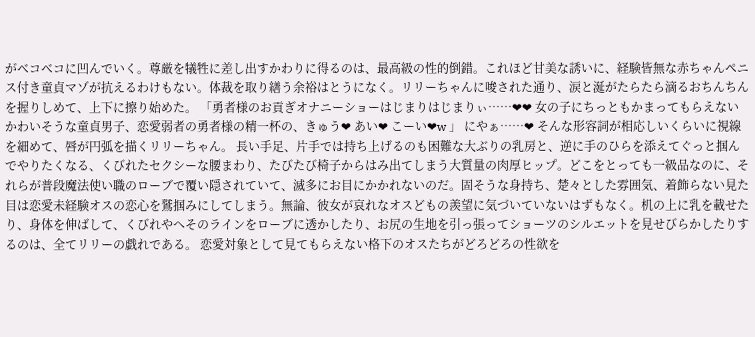がベコベコに凹んでいく。尊厳を犠牲に差し出すかわりに得るのは、最高級の性的倒錯。これほど甘美な誘いに、経験皆無な赤ちゃんペニス付き童貞マゾが抗えるわけもない。体裁を取り繕う余裕はとうになく。リリーちゃんに唆された通り、涙と涎がたらたら滴るおちんちんを握りしめて、上下に擦り始めた。 「勇者様のお貢ぎオナニーショーはじまりはじまりぃ……❤❤ 女の子にちっともかまってもらえないかわいそうな童貞男子、恋愛弱者の勇者様の精一杯の、きゅう❤ あい❤ こーい❤w 」 にやぁ……❤ そんな形容詞が相応しいくらいに視線を細めて、唇が円弧を描くリリーちゃん。 長い手足、片手では持ち上げるのも困難な大ぶりの乳房と、逆に手のひらを添えてぐっと掴んでやりたくなる、くびれたセクシーな腰まわり、たびたび椅子からはみ出てしまう大質量の肉厚ヒップ。どこをとっても一級品なのに、それらが普段魔法使い職のローブで覆い隠されていて、滅多にお目にかかれないのだ。固そうな身持ち、楚々とした雰囲気、着飾らない見た目は恋愛未経験オスの恋心を鷲掴みにしてしまう。無論、彼女が哀れなオスどもの羨望に気づいていないはずもなく。机の上に乳を載せたり、身体を伸ばして、くびれやへそのラインをローブに透かしたり、お尻の生地を引っ張ってショーツのシルエットを見せびらかしたりするのは、全てリリーの戯れである。 恋愛対象として見てもらえない格下のオスたちがどろどろの性欲を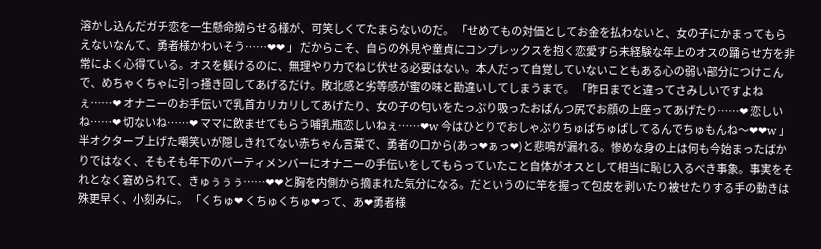溶かし込んだガチ恋を一生懸命拗らせる様が、可笑しくてたまらないのだ。 「せめてもの対価としてお金を払わないと、女の子にかまってもらえないなんて、勇者様かわいそう……❤❤ 」 だからこそ、自らの外見や童貞にコンプレックスを抱く恋愛すら未経験な年上のオスの踊らせ方を非常によく心得ている。オスを躾けるのに、無理やり力でねじ伏せる必要はない。本人だって自覚していないこともある心の弱い部分につけこんで、めちゃくちゃに引っ掻き回してあげるだけ。敗北感と劣等感が蜜の味と勘違いしてしまうまで。 「昨日までと違ってさみしいですよねぇ……❤ オナニーのお手伝いで乳首カリカリしてあげたり、女の子の匂いをたっぷり吸ったおぱんつ尻でお顔の上座ってあげたり……❤ 恋しいね……❤ 切ないね……❤ ママに飲ませてもらう哺乳瓶恋しいねぇ……❤w 今はひとりでおしゃぶりちゅぱちゅぱしてるんでちゅもんね〜❤❤w 」 半オクターブ上げた嘲笑いが隠しきれてない赤ちゃん言葉で、勇者の口から(あっ❤ぁっ❤)と悲鳴が漏れる。惨めな身の上は何も今始まったばかりではなく、そもそも年下のパーティメンバーにオナニーの手伝いをしてもらっていたこと自体がオスとして相当に恥じ入るべき事象。事実をそれとなく窘められて、きゅぅぅぅ……❤❤と胸を内側から摘まれた気分になる。だというのに竿を握って包皮を剥いたり被せたりする手の動きは殊更早く、小刻みに。 「くちゅ❤ くちゅくちゅ❤って、あ❤勇者様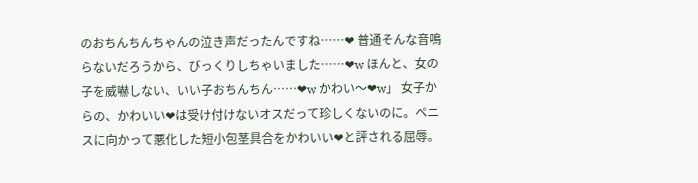のおちんちんちゃんの泣き声だったんですね……❤ 普通そんな音鳴らないだろうから、びっくりしちゃいました……❤w ほんと、女の子を威嚇しない、いい子おちんちん……❤w かわい〜❤w」 女子からの、かわいい❤は受け付けないオスだって珍しくないのに。ペニスに向かって悪化した短小包茎具合をかわいい❤と評される屈辱。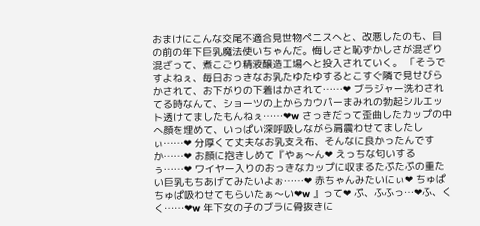おまけにこんな交尾不適合見世物ペニスへと、改悪したのも、目の前の年下巨乳魔法使いちゃんだ。悔しさと恥ずかしさが混ざり混ざって、煮こごり精液醸造工場へと投入されていく。 「そうですよねぇ、毎日おっきなお乳たゆたゆするとこすぐ隣で見せびらかされて、お下がりの下着はかされて……❤ ブラジャー洗わされてる時なんて、ショーツの上からカウパーまみれの勃起シルエット透けてましたもんねぇ……❤w さっきだって歪曲したカップの中へ顔を埋めて、いっぱい深呼吸しながら肩震わせてましたしぃ……❤ 分厚くて丈夫なお乳支え布、そんなに良かったんですか……❤ お顔に抱きしめて『やぁ〜ん❤ えっちな匂いするぅ……❤ ワイヤー入りのおっきなカップに収まるたぷたぷの重たい巨乳もちあげてみたいよぉ……❤ 赤ちゃんみたいにぃ❤ ちゅぱちゅぱ吸わせてもらいたぁ〜い❤w 』って❤ ぷ、ふふっ…❤ふ、くく……❤w 年下女の子のブラに骨抜きに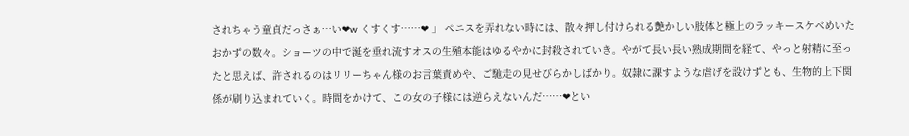されちゃう童貞だっさぁ…い❤w くすくす……❤ 」 ペニスを弄れない時には、散々押し付けられる艶かしい肢体と極上のラッキースケベめいたおかずの数々。ショーツの中で涎を垂れ流すオスの生殖本能はゆるやかに封殺されていき。やがて長い長い熟成期間を経て、やっと射精に至ったと思えば、許されるのはリリーちゃん様のお言葉責めや、ご馳走の見せびらかしばかり。奴隷に課すような虐げを設けずとも、生物的上下関係が刷り込まれていく。時間をかけて、この女の子様には逆らえないんだ……❤とい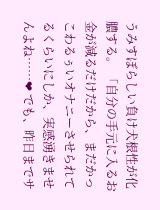うみすぼらしい負け犬根性が化膿する。 「自分の手元に入るお金が減るだけだから、まだかっこわるぅいオナニーさせられてるくらいにしか、実感湧きませんよね……❤ でも、昨日までサ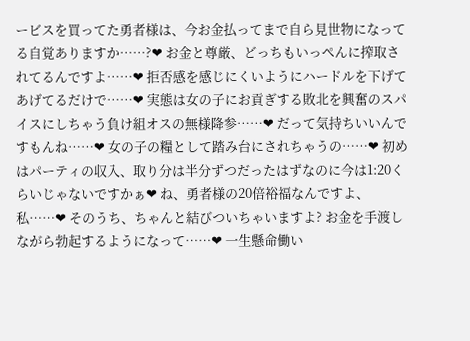ービスを買ってた勇者様は、今お金払ってまで自ら見世物になってる自覚ありますか……?❤ お金と尊厳、どっちもいっぺんに搾取されてるんですよ……❤ 拒否感を感じにくいようにハードルを下げてあげてるだけで……❤ 実態は女の子にお貢ぎする敗北を興奮のスパイスにしちゃう負け組オスの無様降参……❤ だって気持ちいいんですもんね……❤ 女の子の糧として踏み台にされちゃうの……❤ 初めはパーティの収入、取り分は半分ずつだったはずなのに今は1:20くらいじゃないですかぁ❤ ね、勇者様の20倍裕福なんですよ、私……❤ そのうち、ちゃんと結びついちゃいますよ? お金を手渡しながら勃起するようになって……❤ 一生懸命働い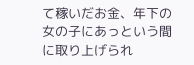て稼いだお金、年下の女の子にあっという間に取り上げられ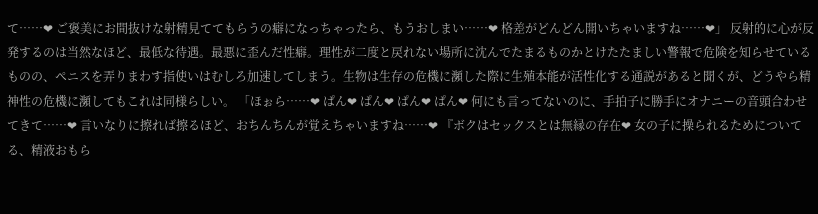て……❤ ご褒美にお間抜けな射精見ててもらうの癖になっちゃったら、もうおしまい……❤ 格差がどんどん開いちゃいますね……❤」 反射的に心が反発するのは当然なほど、最低な待遇。最悪に歪んだ性癖。理性が二度と戻れない場所に沈んでたまるものかとけたたましい警報で危険を知らせているものの、ペニスを弄りまわす指使いはむしろ加速してしまう。生物は生存の危機に瀕した際に生殖本能が活性化する通説があると聞くが、どうやら精神性の危機に瀕してもこれは同様らしい。 「ほぉら……❤ ぱん❤ ぱん❤ ぱん❤ ぱん❤ 何にも言ってないのに、手拍子に勝手にオナニーの音頭合わせてきて……❤ 言いなりに擦れば擦るほど、おちんちんが覚えちゃいますね……❤ 『ボクはセックスとは無縁の存在❤ 女の子に操られるためについてる、精液おもら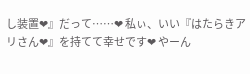し装置❤』だって……❤ 私ぃ、いい『はたらきアリさん❤』を持てて幸せです❤ やーん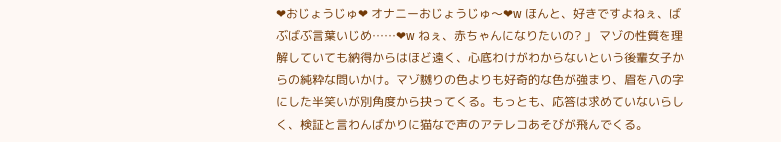❤おじょうじゅ❤ オナニーおじょうじゅ〜❤w ほんと、好きですよねぇ、ばぶばぶ言葉いじめ……❤w ねぇ、赤ちゃんになりたいの? 」 マゾの性質を理解していても納得からはほど遠く、心底わけがわからないという後輩女子からの純粋な問いかけ。マゾ嬲りの色よりも好奇的な色が強まり、眉を八の字にした半笑いが別角度から抉ってくる。もっとも、応答は求めていないらしく、検証と言わんばかりに猫なで声のアテレコあそびが飛んでくる。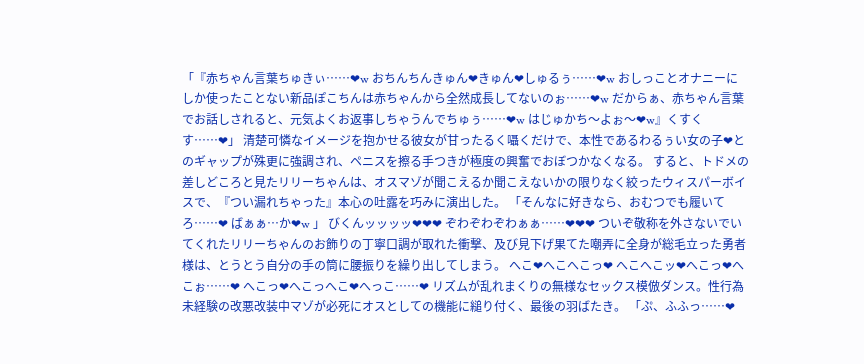「『赤ちゃん言葉ちゅきぃ……❤w おちんちんきゅん❤きゅん❤しゅるぅ……❤w おしっことオナニーにしか使ったことない新品ぽこちんは赤ちゃんから全然成長してないのぉ……❤w だからぁ、赤ちゃん言葉でお話しされると、元気よくお返事しちゃうんでちゅぅ……❤w はじゅかち〜よぉ〜❤w』くすくす……❤」 清楚可憐なイメージを抱かせる彼女が甘ったるく囁くだけで、本性であるわるぅい女の子❤とのギャップが殊更に強調され、ペニスを擦る手つきが極度の興奮でおぼつかなくなる。 すると、トドメの差しどころと見たリリーちゃんは、オスマゾが聞こえるか聞こえないかの限りなく絞ったウィスパーボイスで、『つい漏れちゃった』本心の吐露を巧みに演出した。 「そんなに好きなら、おむつでも履いてろ……❤ ばぁぁ…か❤w 」 びくんッッッッ❤❤❤ ぞわぞわぞわぁぁ……❤❤❤ ついぞ敬称を外さないでいてくれたリリーちゃんのお飾りの丁寧口調が取れた衝撃、及び見下げ果てた嘲弄に全身が総毛立った勇者様は、とうとう自分の手の筒に腰振りを繰り出してしまう。 へこ❤へこへこっ❤ へこへこッ❤へこっ❤へこぉ……❤ へこっ❤へこっへこ❤へっこ……❤ リズムが乱れまくりの無様なセックス模倣ダンス。性行為未経験の改悪改装中マゾが必死にオスとしての機能に縋り付く、最後の羽ばたき。 「ぷ、ふふっ……❤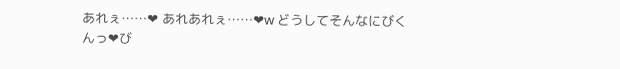あれぇ……❤ あれあれぇ……❤w どうしてそんなにびくんっ❤び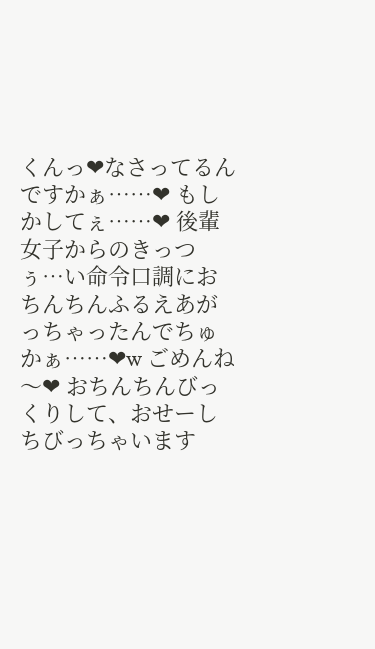くんっ❤なさってるんですかぁ……❤ もしかしてぇ……❤ 後輩女子からのきっつぅ…い命令口調におちんちんふるえあがっちゃったんでちゅかぁ……❤w ごめんね〜❤ おちんちんびっくりして、おせーしちびっちゃいます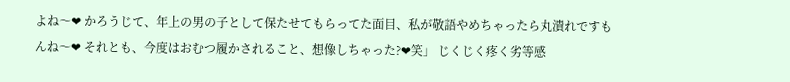よね〜❤ かろうじて、年上の男の子として保たせてもらってた面目、私が敬語やめちゃったら丸潰れですもんね〜❤ それとも、今度はおむつ履かされること、想像しちゃった?❤笑」 じくじく疼く劣等感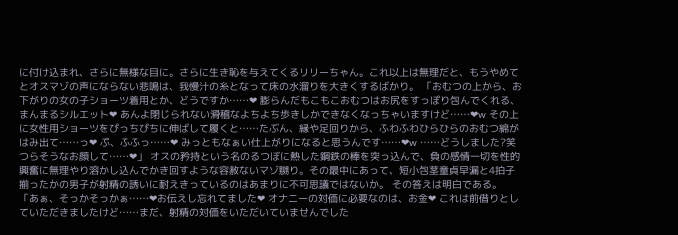に付け込まれ、さらに無様な目に。さらに生き恥を与えてくるリリーちゃん。これ以上は無理だと、もうやめてとオスマゾの声にならない悲鳴は、我慢汁の糸となって床の水溜りを大きくするばかり。 「おむつの上から、お下がりの女の子ショーツ着用とか、どうですか……❤ 膨らんだもこもこおむつはお尻をすっぽり包んでくれる、まんまるシルエット❤ あんよ閉じられない滑稽なよちよち歩きしかできなくなっちゃいますけど……❤w その上に女性用ショーツをぴっちぴちに伸ばして履くと……たぶん、縁や足回りから、ふわふわひらひらのおむつ綿がはみ出て……っ❤ ぷ、ふふっ……❤ みっともなぁい仕上がりになると思うんです……❤w ……どうしました?笑 つらそうなお顔して……❤」 オスの矜持という名のるつぼに熱した鋼鉄の棒を突っ込んで、負の感情一切を性的興奮に無理やり溶かし込んでかき回すような容赦ないマゾ嬲り。その最中にあって、短小包茎童貞早漏と4拍子揃ったかの男子が射精の誘いに耐えきっているのはあまりに不可思議ではないか。 その答えは明白である。 「あぁ、そっかそっかぁ……❤お伝えし忘れてました❤ オナニーの対価に必要なのは、お金❤ これは前借りとしていただきましたけど……まだ、射精の対価をいただいていませんでした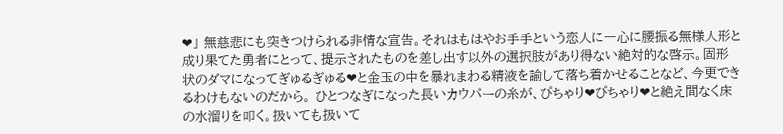❤」 無慈悲にも突きつけられる非情な宣告。それはもはやお手手という恋人に一心に腰振る無様人形と成り果てた勇者にとって、提示されたものを差し出す以外の選択肢があり得ない絶対的な啓示。固形状のダマになってぎゅるぎゅる❤と金玉の中を暴れまわる精液を諭して落ち着かせることなど、今更できるわけもないのだから。 ひとつなぎになった長いカウパーの糸が、ぴちゃり❤ぴちゃり❤と絶え間なく床の水溜りを叩く。扱いても扱いて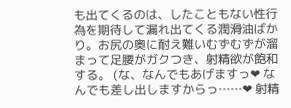も出てくるのは、したこともない性行為を期待して漏れ出てくる潤滑油ばかり。お尻の奥に耐え難いむずむずが溜まって足腰がガクつき、射精欲が飽和する。 (な、なんでもあげますっ❤ なんでも差し出しますからっ……❤ 射精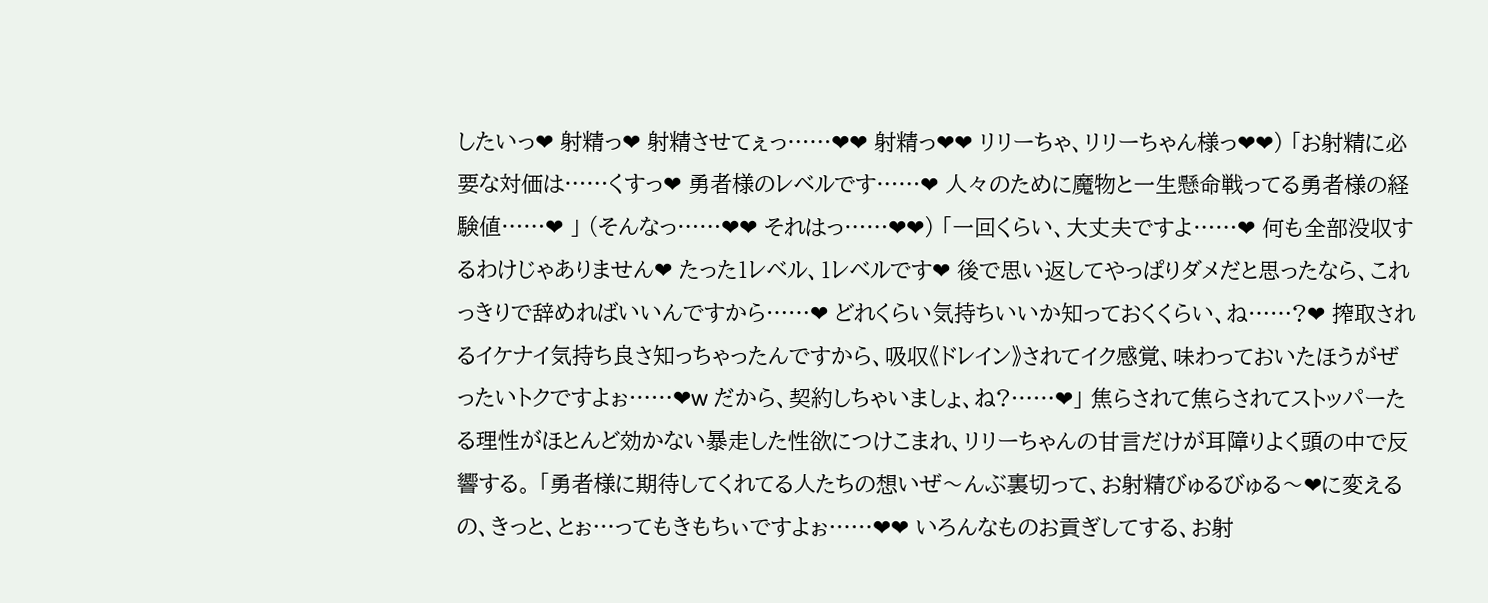したいっ❤ 射精っ❤ 射精させてぇっ……❤❤ 射精っ❤❤ リリーちゃ、リリーちゃん様っ❤❤) 「お射精に必要な対価は……くすっ❤ 勇者様のレベルです……❤ 人々のために魔物と一生懸命戦ってる勇者様の経験値……❤ 」 (そんなっ……❤❤ それはっ……❤❤) 「一回くらい、大丈夫ですよ……❤ 何も全部没収するわけじゃありません❤ たった1レベル、1レベルです❤ 後で思い返してやっぱりダメだと思ったなら、これっきりで辞めればいいんですから……❤ どれくらい気持ちいいか知っておくくらい、ね……?❤ 搾取されるイケナイ気持ち良さ知っちゃったんですから、吸収《ドレイン》されてイク感覚、味わっておいたほうがぜったいトクですよぉ……❤w だから、契約しちゃいましょ、ね?……❤」 焦らされて焦らされてストッパーたる理性がほとんど効かない暴走した性欲につけこまれ、リリーちゃんの甘言だけが耳障りよく頭の中で反響する。 「勇者様に期待してくれてる人たちの想いぜ〜んぶ裏切って、お射精びゅるびゅる〜❤に変えるの、きっと、とぉ…ってもきもちぃですよぉ……❤❤ いろんなものお貢ぎしてする、お射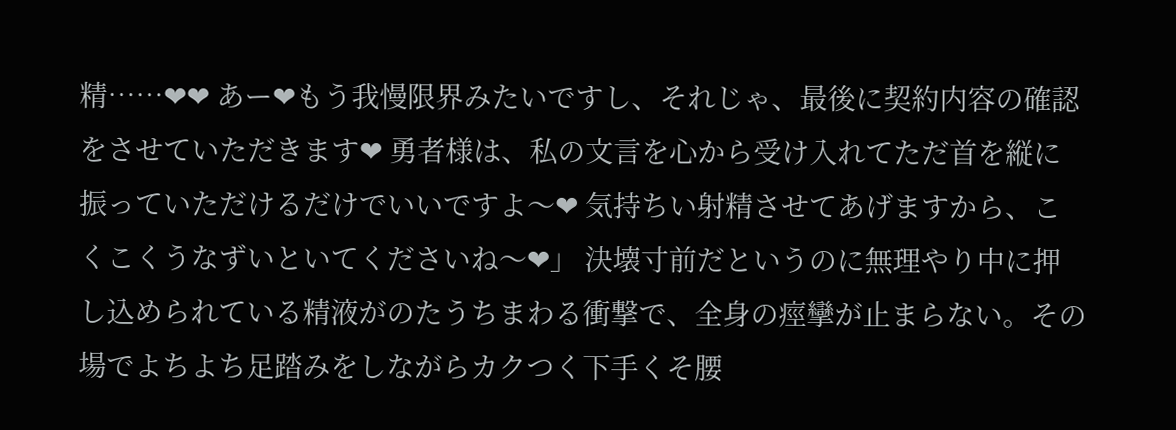精……❤❤ あー❤もう我慢限界みたいですし、それじゃ、最後に契約内容の確認をさせていただきます❤ 勇者様は、私の文言を心から受け入れてただ首を縦に振っていただけるだけでいいですよ〜❤ 気持ちい射精させてあげますから、こくこくうなずいといてくださいね〜❤」 決壊寸前だというのに無理やり中に押し込められている精液がのたうちまわる衝撃で、全身の痙攣が止まらない。その場でよちよち足踏みをしながらカクつく下手くそ腰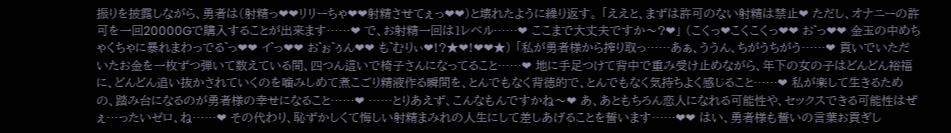振りを披露しながら、勇者は(射精っ❤❤リリーちゃ❤❤射精させてぇっ❤❤)と壊れたように繰り返す。 「ええと、まずは許可のない射精は禁止❤ ただし、オナニーの許可を一回20000Gで購入することが出来ます……❤ で、お射精一回は1レベル……❤ ここまで大丈夫ですか〜?❤」 (こくっ❤こくこくっ❤❤ お゛っ❤❤ 金玉の中めちゃくちゃに暴れまわっでる゛っ❤❤ イ゛っ❤❤ お゛ぉ゛ぅん❤❤ も゛むりぃ❤!?★❤!❤❤★) 「私が勇者様から搾り取っ……あぁ、ううん、ちがうちがう……❤ 貢いでいただいたお金を一枚ずつ弾いて数えている間、四つん這いで椅子さんになってること……❤ 地に手足つけて背中で重み受け止めながら、年下の女の子はどんどん裕福に、どんどん追い抜かされていくのを噛みしめて煮こごり精液作る瞬間を、とんでもなく背徳的で、とんでもなく気持ちよく感じること……❤ 私が楽して生きるための、踏み台になるのが勇者様の幸せになること……❤ ……とりあえず、こんなもんですかね〜❤ あ、あともちろん恋人になれる可能性や、セックスできる可能性はぜぇ…ったいゼロ、ね……❤ その代わり、恥ずかしくて悔しい射精まみれの人生にして差しあげることを誓います……❤❤ はい、勇者様も誓いの言葉お貢ぎし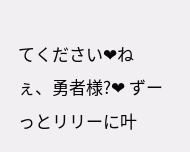てください❤ねぇ、勇者様?❤ ずーっとリリーに叶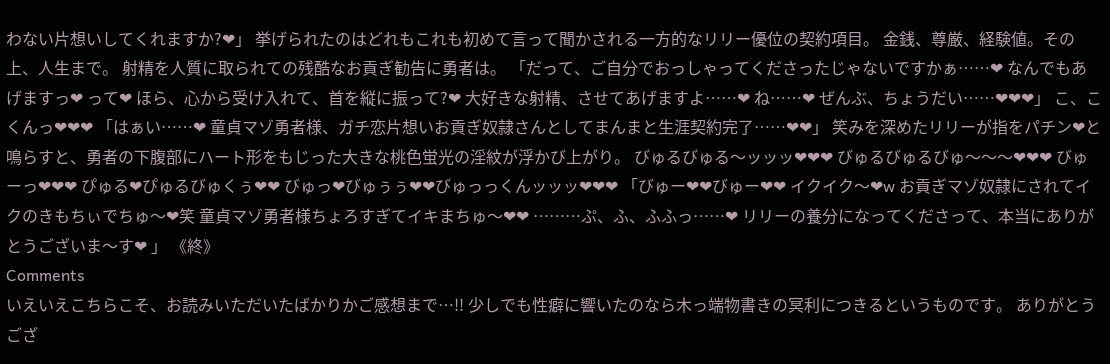わない片想いしてくれますか?❤」 挙げられたのはどれもこれも初めて言って聞かされる一方的なリリー優位の契約項目。 金銭、尊厳、経験値。その上、人生まで。 射精を人質に取られての残酷なお貢ぎ勧告に勇者は。 「だって、ご自分でおっしゃってくださったじゃないですかぁ……❤ なんでもあげますっ❤ って❤ ほら、心から受け入れて、首を縦に振って?❤ 大好きな射精、させてあげますよ……❤ ね……❤ ぜんぶ、ちょうだい……❤❤❤」 こ、こくんっ❤❤❤ 「はぁい……❤ 童貞マゾ勇者様、ガチ恋片想いお貢ぎ奴隷さんとしてまんまと生涯契約完了……❤❤」 笑みを深めたリリーが指をパチン❤と鳴らすと、勇者の下腹部にハート形をもじった大きな桃色蛍光の淫紋が浮かび上がり。 びゅるびゅる〜ッッッ❤❤❤ びゅるびゅるびゅ〜〜〜❤❤❤ びゅーっ❤❤❤ ぴゅる❤ぴゅるびゅくぅ❤❤ びゅっ❤びゅぅぅ❤❤びゅっっくんッッッ❤❤❤ 「びゅー❤❤びゅー❤❤ イクイク〜❤w お貢ぎマゾ奴隷にされてイクのきもちぃでちゅ〜❤笑 童貞マゾ勇者様ちょろすぎてイキまちゅ〜❤❤ ………ぷ、ふ、ふふっ……❤ リリーの養分になってくださって、本当にありがとうございま〜す❤ 」 《終》
Comments
いえいえこちらこそ、お読みいただいたばかりかご感想まで…!! 少しでも性癖に響いたのなら木っ端物書きの冥利につきるというものです。 ありがとうござ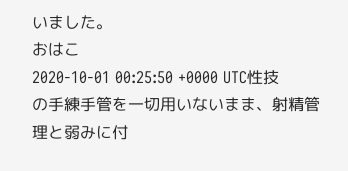いました。
おはこ
2020-10-01 00:25:50 +0000 UTC性技の手練手管を一切用いないまま、射精管理と弱みに付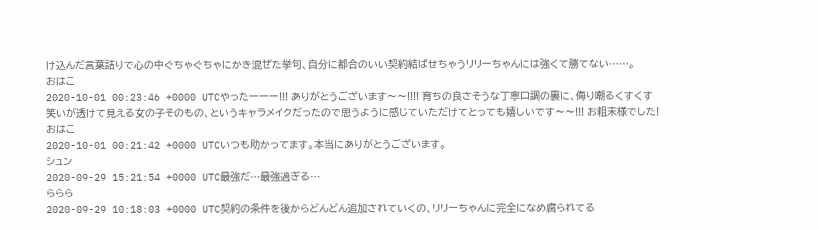け込んだ言葉詰りで心の中ぐちゃぐちゃにかき混ぜた挙句、自分に都合のいい契約結ばせちゃうリリーちゃんには強くて勝てない……。
おはこ
2020-10-01 00:23:46 +0000 UTCやったーーー!!! ありがとうございます〜〜!!!! 育ちの良さそうな丁寧口調の裏に、侮り嘲るくすくす笑いが透けて見える女の子そのもの、というキャラメイクだったので思うように感じていただけてとっても嬉しいです〜〜!!! お粗末様でした!
おはこ
2020-10-01 00:21:42 +0000 UTCいつも助かってます。本当にありがとうございます。
シュン
2020-09-29 15:21:54 +0000 UTC最強だ…最強過ぎる…
ららら
2020-09-29 10:18:03 +0000 UTC契約の条件を後からどんどん追加されていくの、リリーちゃんに完全になめ腐られてる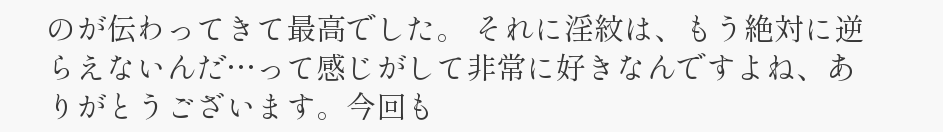のが伝わってきて最高でした。 それに淫紋は、もう絶対に逆らえないんだ…って感じがして非常に好きなんですよね、ありがとうございます。今回も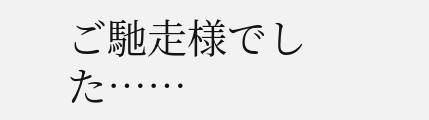ご馳走様でした……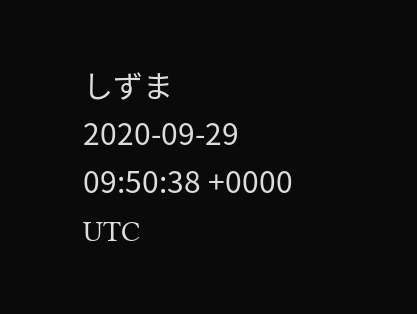しずま
2020-09-29 09:50:38 +0000 UTC